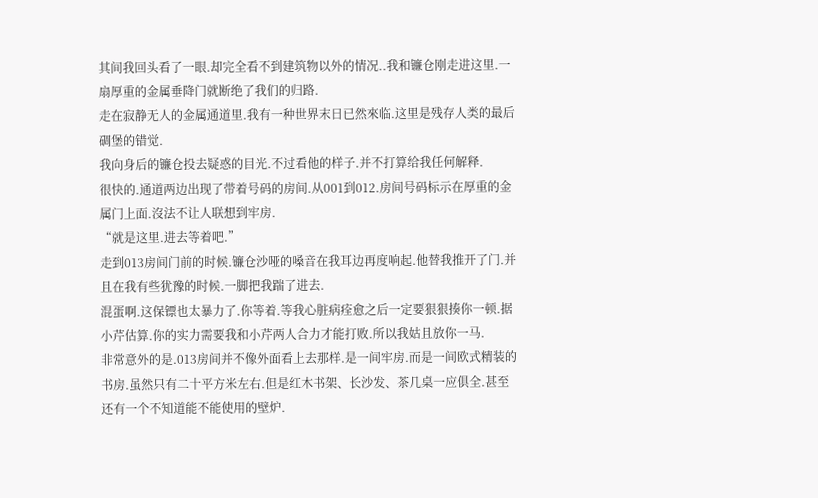其间我回头看了一眼.却完全看不到建筑物以外的情况..我和镰仓刚走进这里.一扇厚重的金属垂降门就断绝了我们的归路.
走在寂静无人的金属通道里.我有一种世界末日已然來临.这里是残存人类的最后碉堡的错觉.
我向身后的镰仓投去疑惑的目光.不过看他的样子.并不打算给我任何解释.
很快的.通道两边出现了带着号码的房间.从001到012.房间号码标示在厚重的金属门上面.沒法不让人联想到牢房.
“就是这里.进去等着吧.”
走到013房间门前的时候.镰仓沙哑的嗓音在我耳边再度响起.他替我推开了门.并且在我有些犹豫的时候.一脚把我踹了进去.
混蛋啊.这保镖也太暴力了.你等着.等我心脏病痊愈之后一定要狠狠揍你一顿.据小芹估算.你的实力需要我和小芹两人合力才能打败.所以我姑且放你一马.
非常意外的是.013房间并不像外面看上去那样.是一间牢房.而是一间欧式精装的书房.虽然只有二十平方米左右.但是红木书架、长沙发、茶几桌一应俱全.甚至还有一个不知道能不能使用的壁炉.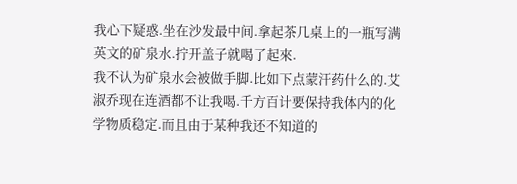我心下疑惑.坐在沙发最中间.拿起茶几桌上的一瓶写满英文的矿泉水.拧开盖子就喝了起來.
我不认为矿泉水会被做手脚.比如下点蒙汗药什么的.艾淑乔现在连酒都不让我喝.千方百计要保持我体内的化学物质稳定.而且由于某种我还不知道的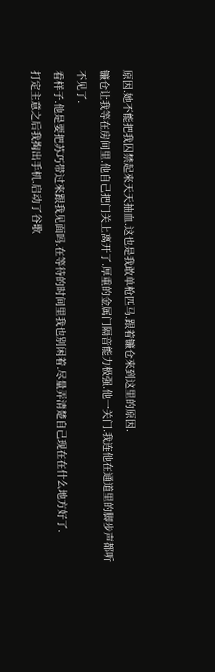原因.她不能把我囚禁起來天天抽血.这也是我敢单枪匹马.跟着镰仓來到这里的原因.
镰仓让我等在房间里.他自己把门关上离开了.厚重的金属门隔音能力极强.他一关门.我连他在通道里的脚步声都听不见了.
看样子.他是要把苏巧带过來跟我见面吗.在等待的时间里我也别闲着.尽量弄清楚自己现在在什么地方好了.
打定主意之后我掏出手机.启动了谷歌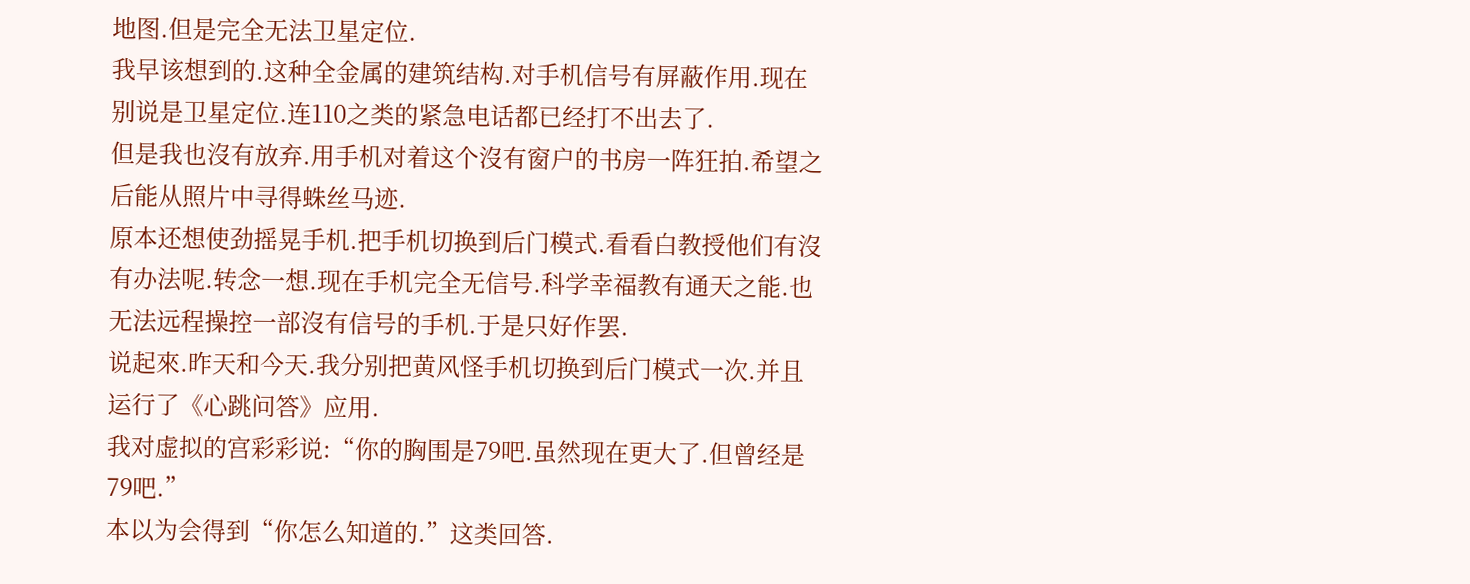地图.但是完全无法卫星定位.
我早该想到的.这种全金属的建筑结构.对手机信号有屏蔽作用.现在别说是卫星定位.连110之类的紧急电话都已经打不出去了.
但是我也沒有放弃.用手机对着这个沒有窗户的书房一阵狂拍.希望之后能从照片中寻得蛛丝马迹.
原本还想使劲摇晃手机.把手机切换到后门模式.看看白教授他们有沒有办法呢.转念一想.现在手机完全无信号.科学幸福教有通天之能.也无法远程操控一部沒有信号的手机.于是只好作罢.
说起來.昨天和今天.我分别把黄风怪手机切换到后门模式一次.并且运行了《心跳问答》应用.
我对虚拟的宫彩彩说:“你的胸围是79吧.虽然现在更大了.但曾经是79吧.”
本以为会得到“你怎么知道的.”这类回答.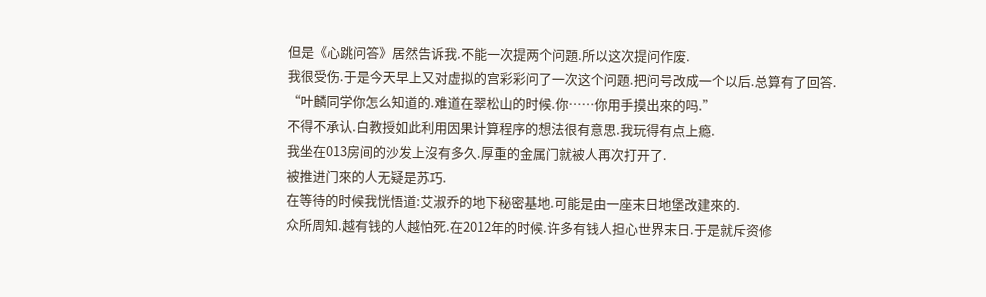但是《心跳问答》居然告诉我.不能一次提两个问題.所以这次提问作废.
我很受伤.于是今天早上又对虚拟的宫彩彩问了一次这个问題.把问号改成一个以后.总算有了回答.
“叶麟同学你怎么知道的.难道在翠松山的时候.你……你用手摸出來的吗.”
不得不承认.白教授如此利用因果计算程序的想法很有意思.我玩得有点上瘾.
我坐在013房间的沙发上沒有多久.厚重的金属门就被人再次打开了.
被推进门來的人无疑是苏巧.
在等待的时候我恍悟道:艾淑乔的地下秘密基地.可能是由一座末日地堡改建來的.
众所周知.越有钱的人越怕死.在2012年的时候.许多有钱人担心世界末日.于是就斥资修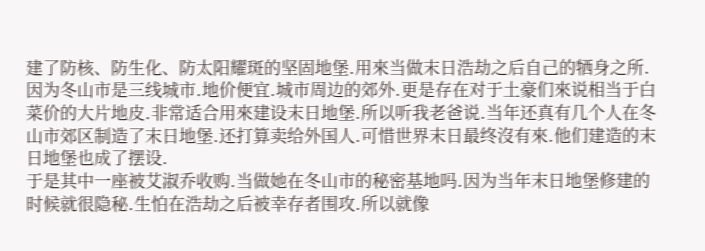建了防核、防生化、防太阳耀斑的坚固地堡.用來当做末日浩劫之后自己的牺身之所.因为冬山市是三线城市.地价便宜.城市周边的郊外.更是存在对于土豪们來说相当于白菜价的大片地皮.非常适合用來建设末日地堡.所以听我老爸说.当年还真有几个人在冬山市郊区制造了末日地堡.还打算卖给外国人.可惜世界末日最终沒有來.他们建造的末日地堡也成了摆设.
于是其中一座被艾淑乔收购.当做她在冬山市的秘密基地吗.因为当年末日地堡修建的时候就很隐秘.生怕在浩劫之后被幸存者围攻.所以就像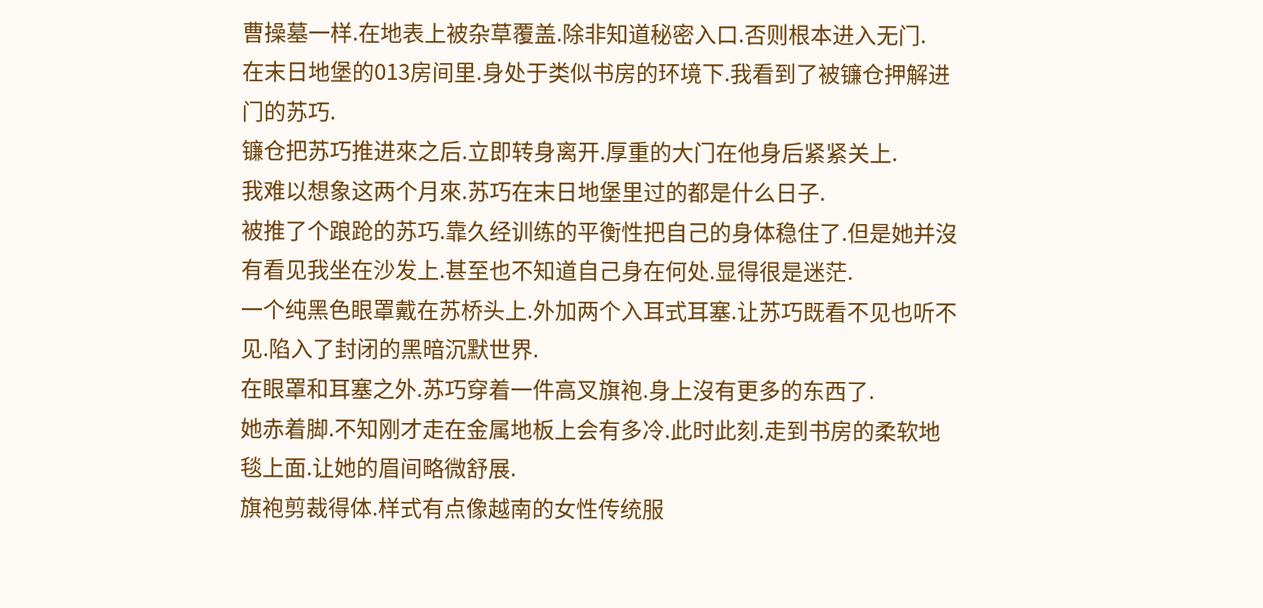曹操墓一样.在地表上被杂草覆盖.除非知道秘密入口.否则根本进入无门.
在末日地堡的013房间里.身处于类似书房的环境下.我看到了被镰仓押解进门的苏巧.
镰仓把苏巧推进來之后.立即转身离开.厚重的大门在他身后紧紧关上.
我难以想象这两个月來.苏巧在末日地堡里过的都是什么日子.
被推了个踉跄的苏巧.靠久经训练的平衡性把自己的身体稳住了.但是她并沒有看见我坐在沙发上.甚至也不知道自己身在何处.显得很是迷茫.
一个纯黑色眼罩戴在苏桥头上.外加两个入耳式耳塞.让苏巧既看不见也听不见.陷入了封闭的黑暗沉默世界.
在眼罩和耳塞之外.苏巧穿着一件高叉旗袍.身上沒有更多的东西了.
她赤着脚.不知刚才走在金属地板上会有多冷.此时此刻.走到书房的柔软地毯上面.让她的眉间略微舒展.
旗袍剪裁得体.样式有点像越南的女性传统服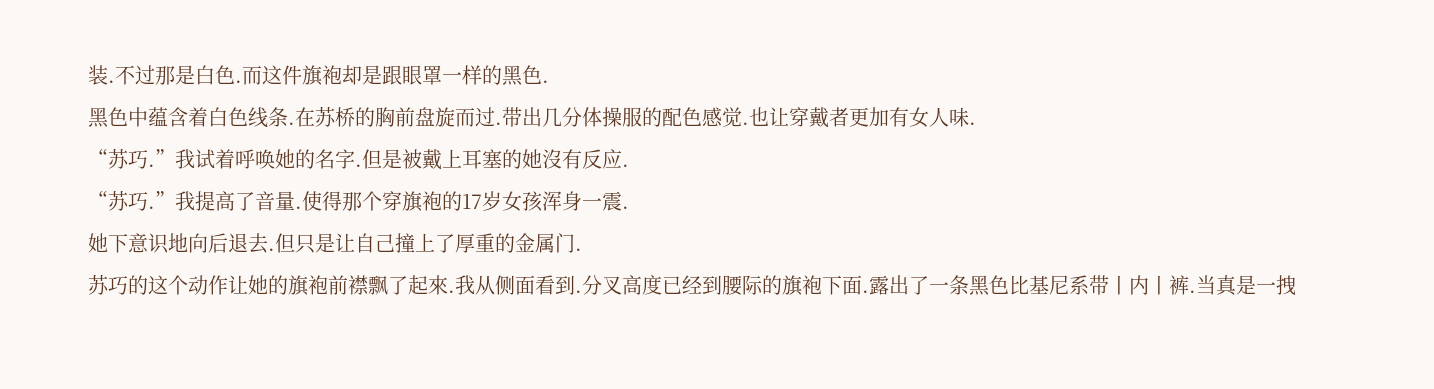装.不过那是白色.而这件旗袍却是跟眼罩一样的黑色.
黑色中蕴含着白色线条.在苏桥的胸前盘旋而过.带出几分体操服的配色感觉.也让穿戴者更加有女人味.
“苏巧.”我试着呼唤她的名字.但是被戴上耳塞的她沒有反应.
“苏巧.”我提高了音量.使得那个穿旗袍的17岁女孩浑身一震.
她下意识地向后退去.但只是让自己撞上了厚重的金属门.
苏巧的这个动作让她的旗袍前襟飘了起來.我从侧面看到.分叉高度已经到腰际的旗袍下面.露出了一条黑色比基尼系带丨内丨裤.当真是一拽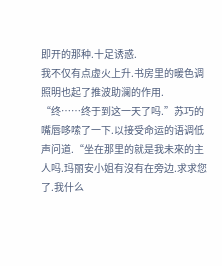即开的那种.十足诱惑.
我不仅有点虚火上升.书房里的暖色调照明也起了推波助澜的作用.
“终……终于到这一天了吗.”苏巧的嘴唇哆嗦了一下.以接受命运的语调低声问道.“坐在那里的就是我未來的主人吗.玛丽安小姐有沒有在旁边.求求您了.我什么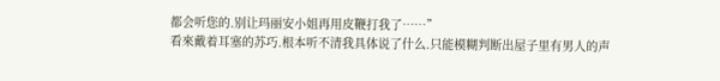都会听您的.别让玛丽安小姐再用皮鞭打我了……”
看來戴着耳塞的苏巧.根本听不清我具体说了什么.只能模糊判断出屋子里有男人的声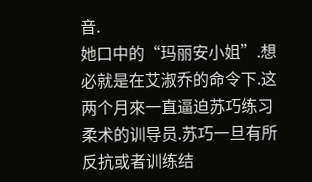音.
她口中的“玛丽安小姐”.想必就是在艾淑乔的命令下.这两个月來一直逼迫苏巧练习柔术的训导员.苏巧一旦有所反抗或者训练结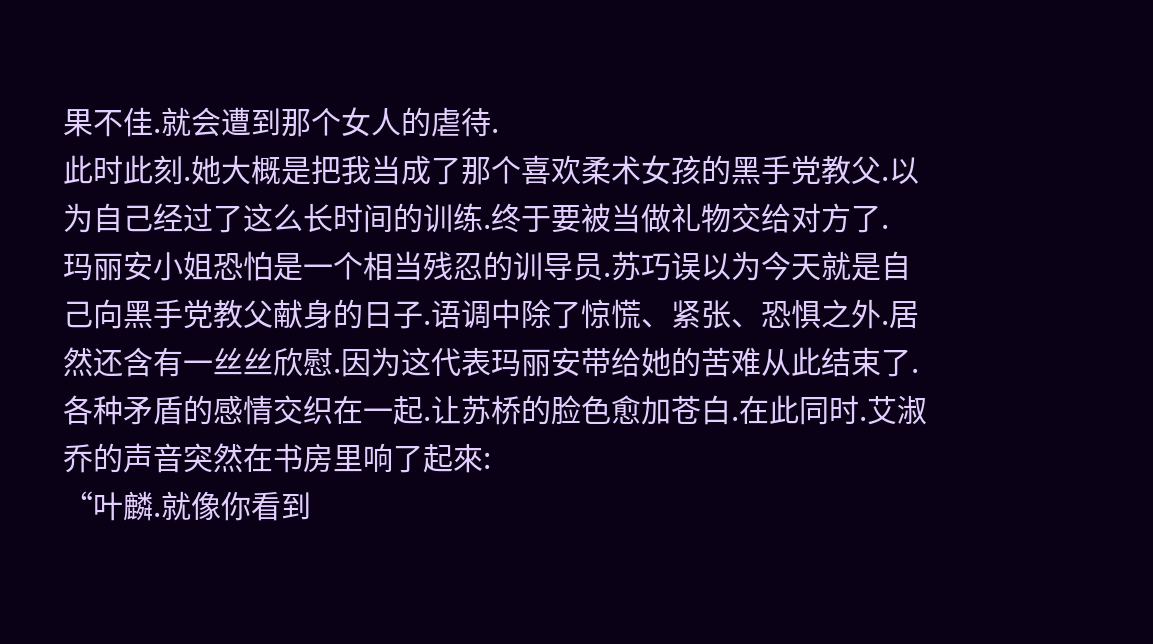果不佳.就会遭到那个女人的虐待.
此时此刻.她大概是把我当成了那个喜欢柔术女孩的黑手党教父.以为自己经过了这么长时间的训练.终于要被当做礼物交给对方了.
玛丽安小姐恐怕是一个相当残忍的训导员.苏巧误以为今天就是自己向黑手党教父献身的日子.语调中除了惊慌、紧张、恐惧之外.居然还含有一丝丝欣慰.因为这代表玛丽安带给她的苦难从此结束了.
各种矛盾的感情交织在一起.让苏桥的脸色愈加苍白.在此同时.艾淑乔的声音突然在书房里响了起來:
“叶麟.就像你看到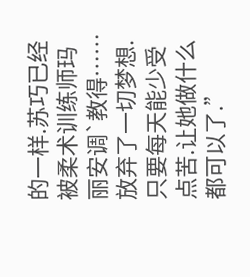的一样.苏巧已经被柔术训练师玛丽安调`教得……放弃了一切梦想.只要每天能少受点苦.让她做什么都可以了.”